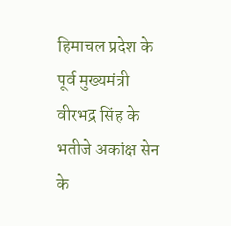हिमाचल प्रदेश के पूर्व मुख्यमंत्री वीरभद्र सिंह के भतीजे अकांक्ष सेन के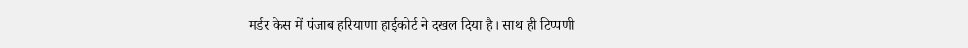मर्डर केस में पंजाब हरियाणा हाईकोर्ट ने दखल दिया है। साथ ही टिप्पणी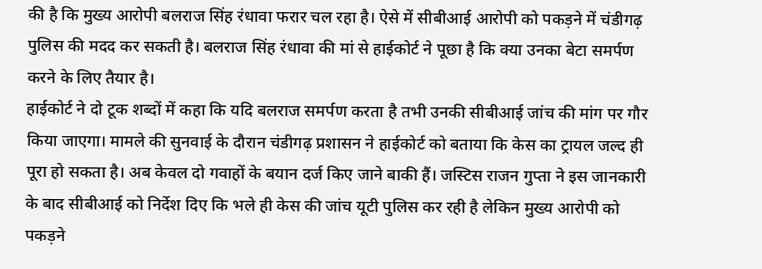की है कि मुख्य आरोपी बलराज सिंह रंधावा फरार चल रहा है। ऐसे में सीबीआई आरोपी को पकड़ने में चंडीगढ़ पुलिस की मदद कर सकती है। बलराज सिंह रंधावा की मां से हाईकोर्ट ने पूछा है कि क्या उनका बेटा समर्पण करने के लिए तैयार है।
हाईकोर्ट ने दो टूक शब्दों में कहा कि यदि बलराज समर्पण करता है तभी उनकी सीबीआई जांच की मांग पर गौर किया जाएगा। मामले की सुनवाई के दौरान चंडीगढ़ प्रशासन ने हाईकोर्ट को बताया कि केस का ट्रायल जल्द ही पूरा हो सकता है। अब केवल दो गवाहों के बयान दर्ज किए जाने बाकी हैं। जस्टिस राजन गुप्ता ने इस जानकारी के बाद सीबीआई को निर्देश दिए कि भले ही केस की जांच यूटी पुलिस कर रही है लेकिन मुख्य आरोपी को पकड़ने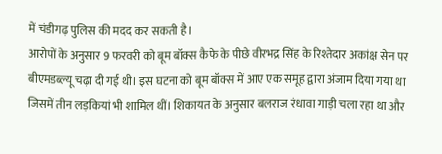में चंडीगढ़ पुलिस की मदद कर सकती है।
आरोपों के अनुसार 9 फरवरी को बूम बॉक्स कैफे के पीछे वीरभद्र सिंह के रिश्तेदार अकांक्ष सेन पर बीएमडब्ल्यू चढ़ा दी गई थी। इस घटना को बूम बॉक्स में आए एक समूह द्वारा अंजाम दिया गया था जिसमें तीन लड़कियां भी शामिल थीं। शिकायत के अनुसार बलराज रंधावा गाड़ी चला रहा था और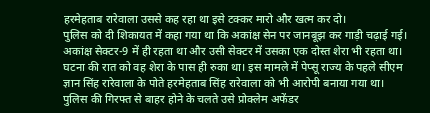हरमेहताब रारेवाला उससे कह रहा था इसे टक्कर मारो और खत्म कर दो।
पुलिस को दी शिकायत में कहा गया था कि अकांक्ष सेन पर जानबूझ कर गाड़ी चढ़ाई गई। अकांक्ष सेक्टर-9 में ही रहता था और उसी सेक्टर में उसका एक दोस्त शेरा भी रहता था। घटना की रात को वह शेरा के पास ही रुका था। इस मामले में पेप्सू राज्य के पहले सीएम ज्ञान सिंह रारेवाला के पोते हरमेहताब सिंह रारेवाला को भी आरोपी बनाया गया था।
पुलिस की गिरफ्त से बाहर होने के चलते उसे प्रोक्लेम अफेंडर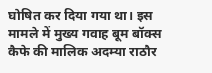घोषित कर दिया गया था। इस मामले में मुख्य गवाह बूम बॉक्स कैफे की मालिक अदम्या राठौर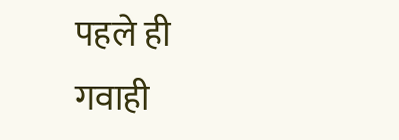पहले ही गवाही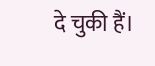दे चुकी हैं।